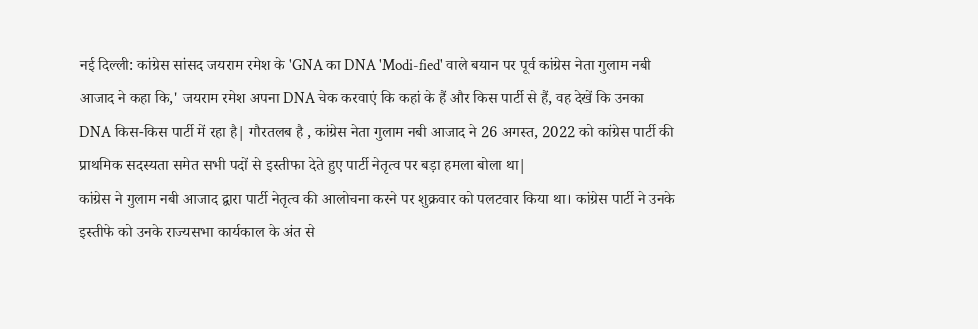नई दिल्ली: कांग्रेस सांसद जयराम रमेश के 'GNA का DNA 'Modi-fied' वाले बयान पर पूर्व कांग्रेस नेता गुलाम नबी आजाद ने कहा कि,' जयराम रमेश अपना DNA चेक करवाएं कि कहां के हैं और किस पार्टी से हैं, वह देखें कि उनका DNA किस-किस पार्टी में रहा है| गौरतलब है , कांग्रेस नेता गुलाम नबी आजाद ने 26 अगस्त, 2022 को कांग्रेस पार्टी की प्राथमिक सदस्यता समेत सभी पदों से इस्तीफा देते हुए पार्टी नेतृत्व पर बड़ा हमला बोला था|
कांग्रेस ने गुलाम नबी आजाद द्वारा पार्टी नेतृत्व की आलोचना करने पर शुक्रवार को पलटवार किया था। कांग्रेस पार्टी ने उनके इस्तीफे को उनके राज्यसभा कार्यकाल के अंत से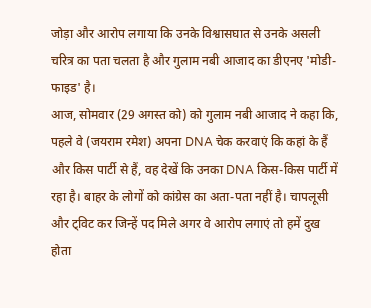जोड़ा और आरोप लगाया कि उनके विश्वासघात से उनके असली चरित्र का पता चलता है और गुलाम नबी आजाद का डीएनए 'मोडी-फाइड' है।
आज, सोमवार (29 अगस्त को) को गुलाम नबी आजाद ने कहा कि, पहले वे (जयराम रमेश) अपना DNA चेक करवाएं कि कहां के हैं और किस पार्टी से हैं, वह देखें कि उनका DNA किस-किस पार्टी में रहा है। बाहर के लोगों को कांग्रेस का अता-पता नहीं है। चापलूसी और ट्विट कर जिन्हें पद मिले अगर वे आरोप लगाएं तो हमें दुख होता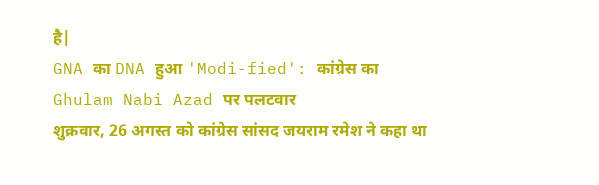है|
GNA का DNA हुआ 'Modi-fied': कांग्रेस का Ghulam Nabi Azad पर पलटवार
शुक्रवार, 26 अगस्त को कांग्रेस सांसद जयराम रमेश ने कहा था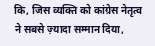कि, जिस व्यक्ति को कांग्रेस नेतृत्व ने सबसे ज़्यादा सम्मान दिया,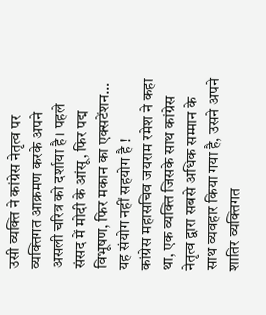उसी व्यक्ति ने कांग्रेस नेतृत्व पर व्यक्तिगत आक्रमण करके अपने असली चरित्र को दर्शाया है। पहले संसद में मोदी के आंसू, फिर पद्म विभूषण, फिर मकान का एक्सटेंशन… यह संयोग नहीं सहयोग है !
कांग्रेस महासचिव जयराम रमेश ने कहा था, एक व्यक्ति जिसके साथ कांग्रेस नेतृत्व द्वारा सबसे अधिक सम्मान के साथ व्यवहार किया गया है, उसने अपने शातिर व्यक्तिगत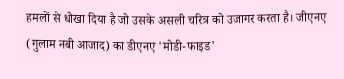हमलों से धोखा दिया है जो उसके असली चरित्र को उजागर करता है। जीएनए (गुलाम नबी आजाद) का डीएनए 'मोडी-फाइड'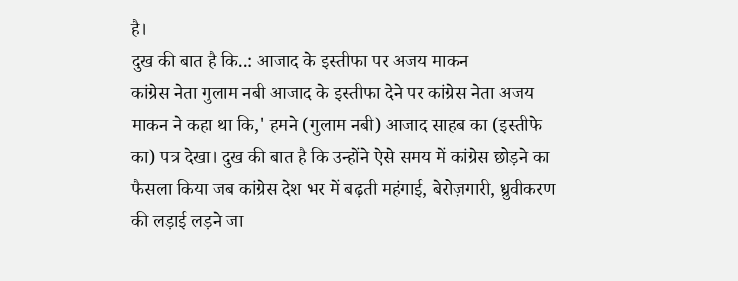है।
दुख की बात है कि..: आजाद के इस्तीफा पर अजय माकन
कांग्रेस नेता गुलाम नबी आजाद के इस्तीफा देने पर कांग्रेस नेता अजय माकन ने कहा था कि,' हमने (गुलाम नबी) आजाद साहब का (इस्तीफे का) पत्र देखा। दुख की बात है कि उन्होंने ऐसे समय में कांग्रेस छोड़ने का फैसला किया जब कांग्रेस देश भर में बढ़ती महंगाई, बेरोज़गारी, ध्रुवीकरण की लड़ाई लड़ने जा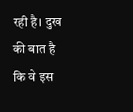रही है। दुख की बात है कि वे इस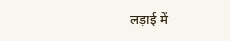लड़ाई में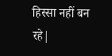हिस्सा नहीं बन रहे|